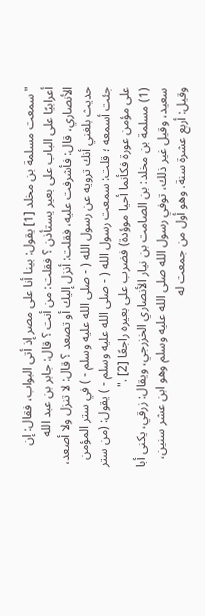"سمعت مسلمة بن مخلد [1] يقول: بينا أنا على مصر إذ أتى البواب، فقال: إن أعرابيًا على الباب على بعير يستأذن ؟ فقلت: من أنت ؟ قال: جابر بن عبد الله الأنصاري، قال: فأشرفت عليه، فقلت: أنزل إليك أو تصعد ؟ قال: لا تنزل ولا أصعد، حديث بلغني أنك ترويه عن رسول الله ( - صلى الله عليه وسلم - ) في ستر المؤمن جئت أسمعه ؛ قلت: سمعت رسول الله ( - صلى الله عليه وسلم - ) يقول: (من ستر على مؤمن عورة فكأنما أحيا موؤدة) فضرب على بعيره راجعًا [2] ."
(1) مسلمة بن مخلد: بن الصامت بن نيار الأنصاري الخزرجي، ويقال: زرقي، يكنى أبا سعيد، وقيل غير ذلك، توفي رسول الله صلى الله عليه وسلم وهو ابن عشر سنين، وقيل: أربع عشرة سنة. وهو أول من جمعت له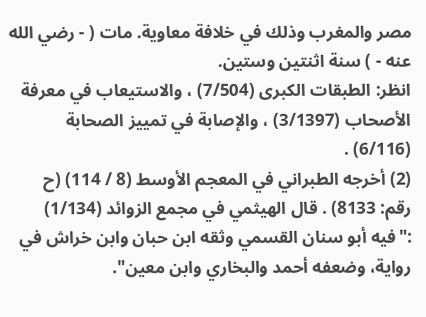مصر والمغرب وذلك في خلافة معاوية. مات ( - رضي الله عنه - ) سنة اثنتين وستين.
انظر: الطبقات الكبرى (7/504) ، والاستيعاب في معرفة الأصحاب (3/1397) ، والإصابة في تمييز الصحابة (6/116) .
(2) أخرجه الطبراني في المعجم الأوسط (8 / 114) (ح رقم: 8133) . قال الهيثمي في مجمع الزوائد (1/134) :"فيه أبو سنان القسمي وثقه ابن حبان وابن خراش في رواية، وضعفه أحمد والبخاري وابن معين".